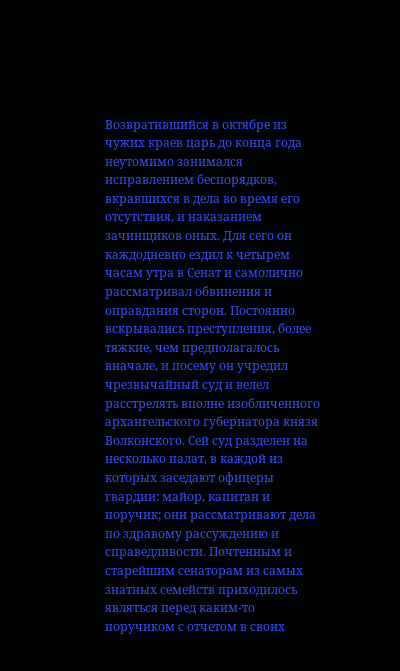Возвратившийся в октябре из чужих краев царь до конца года неутомимо занимался исправлением беспорядков, вкравшихся в дела во время его отсутствия, и наказанием зачинщиков оных. Для сего он каждодневно ездил к четырем часам утра в Сенат и самолично рассматривал обвинения и оправдания сторон. Постоянно вскрывались преступления, более тяжкие, чем предполагалось вначале, и посему он учредил чрезвычайный суд и велел расстрелять вполне изобличенного архангельского губернатора князя Волконского. Сей суд разделен на несколько палат, в каждой из которых заседают офицеры гвардии: майор, капитан и поручик; они рассматривают дела по здравому рассуждению и справедливости. Почтенным и старейшим сенаторам из самых знатных семейств приходилось являться перед каким-то поручиком с отчетом в своих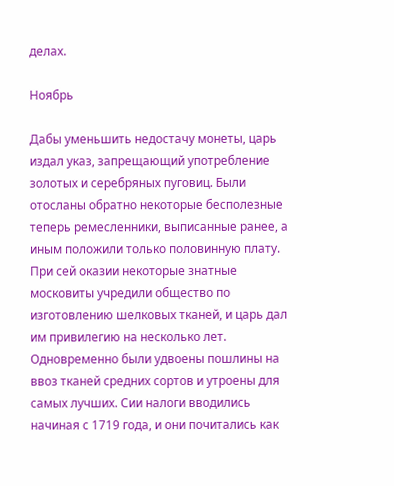делах.

Ноябрь

Дабы уменьшить недостачу монеты, царь издал указ, запрещающий употребление золотых и серебряных пуговиц. Были отосланы обратно некоторые бесполезные теперь ремесленники, выписанные ранее, а иным положили только половинную плату. При сей оказии некоторые знатные московиты учредили общество по изготовлению шелковых тканей, и царь дал им привилегию на несколько лет. Одновременно были удвоены пошлины на ввоз тканей средних сортов и утроены для самых лучших. Сии налоги вводились начиная с 1719 года, и они почитались как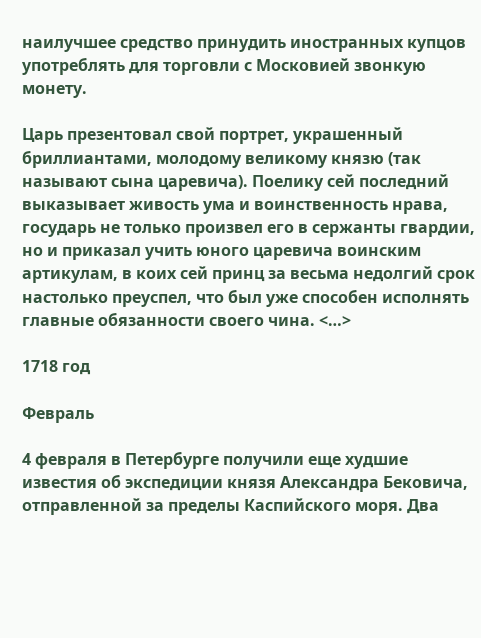наилучшее средство принудить иностранных купцов употреблять для торговли с Московией звонкую монету.

Царь презентовал свой портрет, украшенный бриллиантами, молодому великому князю (так называют сына царевича). Поелику сей последний выказывает живость ума и воинственность нрава, государь не только произвел его в сержанты гвардии, но и приказал учить юного царевича воинским артикулам, в коих сей принц за весьма недолгий срок настолько преуспел, что был уже способен исполнять главные обязанности своего чина. <…>

1718 год

Февраль

4 февраля в Петербурге получили еще худшие известия об экспедиции князя Александра Бековича, отправленной за пределы Каспийского моря. Два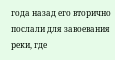года назад его вторично послали для завоевания реки, где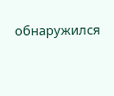обнаружился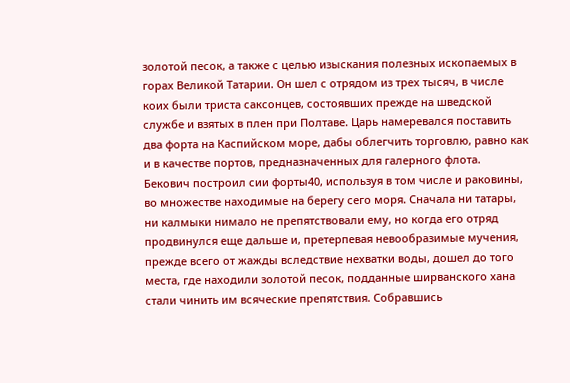золотой песок, а также с целью изыскания полезных ископаемых в горах Великой Татарии. Он шел с отрядом из трех тысяч, в числе коих были триста саксонцев, состоявших прежде на шведской службе и взятых в плен при Полтаве. Царь намеревался поставить два форта на Каспийском море, дабы облегчить торговлю, равно как и в качестве портов, предназначенных для галерного флота. Бекович построил сии форты40, используя в том числе и раковины, во множестве находимые на берегу сего моря. Сначала ни татары, ни калмыки нимало не препятствовали ему, но когда его отряд продвинулся еще дальше и, претерпевая невообразимые мучения, прежде всего от жажды вследствие нехватки воды, дошел до того места, где находили золотой песок, подданные ширванского хана стали чинить им всяческие препятствия. Собравшись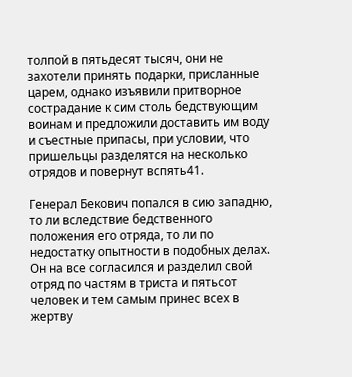толпой в пятьдесят тысяч, они не захотели принять подарки, присланные царем, однако изъявили притворное сострадание к сим столь бедствующим воинам и предложили доставить им воду и съестные припасы, при условии, что пришельцы разделятся на несколько отрядов и повернут вспять41.

Генерал Бекович попался в сию западню, то ли вследствие бедственного положения его отряда, то ли по недостатку опытности в подобных делах. Он на все согласился и разделил свой отряд по частям в триста и пятьсот человек и тем самым принес всех в жертву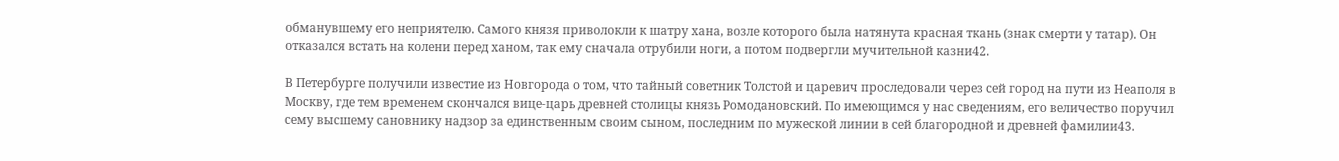обманувшему его неприятелю. Самого князя приволокли к шатру хана, возле которого была натянута красная ткань (знак смерти у татар). Он отказался встать на колени перед ханом, так ему сначала отрубили ноги, а потом подвергли мучительной казни42.

В Петербурге получили известие из Новгорода о том, что тайный советник Толстой и царевич проследовали через сей город на пути из Неаполя в Москву, где тем временем скончался вице-царь древней столицы князь Ромодановский. По имеющимся у нас сведениям, его величество поручил сему высшему сановнику надзор за единственным своим сыном, последним по мужеской линии в сей благородной и древней фамилии43.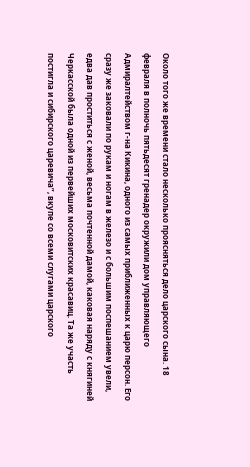Около того же времени стало несколько проясняться дело царского сына. 18 февраля в полночь пятьдесят гренадер окружили дом управляющего Адмиралтейством г-на Кикина, одного из самых приближенных к царю персон. Его сразу же заковали по рукам и ногам в железо и с большим поспешанием увели, едва дав проститься с женой, весьма почтенной дамой, каковая наряду с княгиней Черкасской была одной из первейших московитских красавиц. Та же участь постигла и сибирского царевича”, вкупе со всеми слугами царского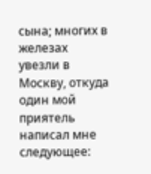сына; многих в железах увезли в Москву, откуда один мой приятель написал мне следующее: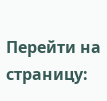Перейти на страницу: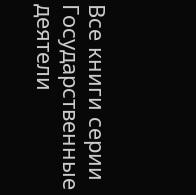Все книги серии Государственные деятели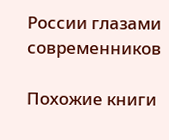России глазами современников

Похожие книги